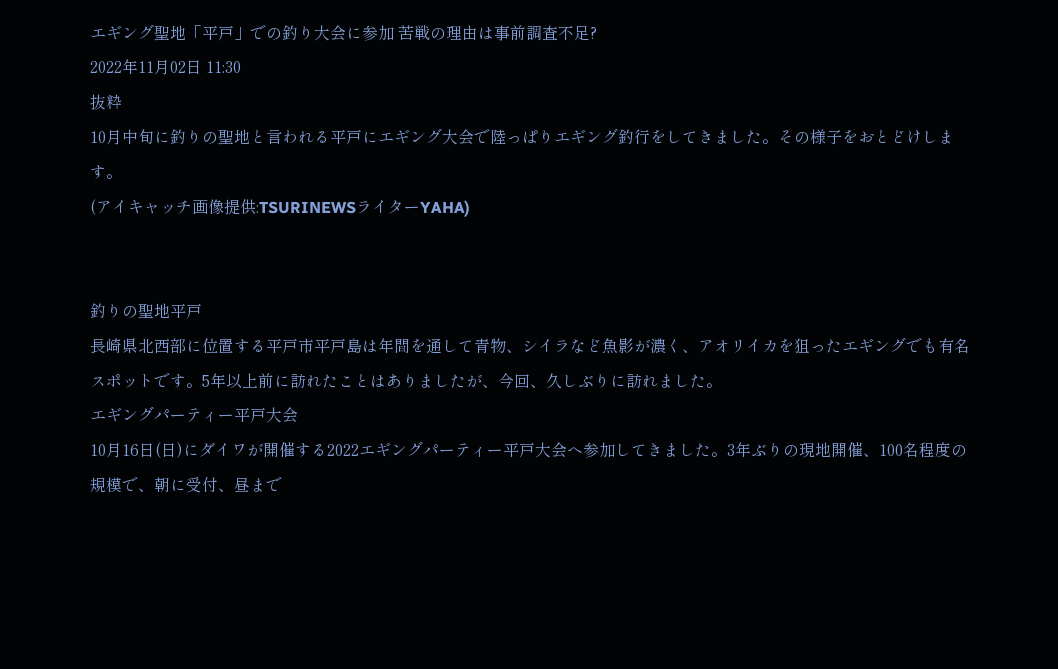エギング聖地「平戸」での釣り大会に参加 苦戦の理由は事前調査不足?
2022年11月02日 11:30
抜粋
10月中旬に釣りの聖地と言われる平戸にエギング大会で陸っぱりエギング釣行をしてきました。その様子をおとどけします。
(アイキャッチ画像提供:TSURINEWSライターYAHA)


釣りの聖地平戸
長崎県北西部に位置する平戸市平戸島は年間を通して青物、シイラなど魚影が濃く、アオリイカを狙ったエギングでも有名スポットです。5年以上前に訪れたことはありましたが、今回、久しぶりに訪れました。
エギングパーティー平戸大会
10月16日(日)にダイワが開催する2022エギングパーティー平戸大会へ参加してきました。3年ぶりの現地開催、100名程度の規模で、朝に受付、昼まで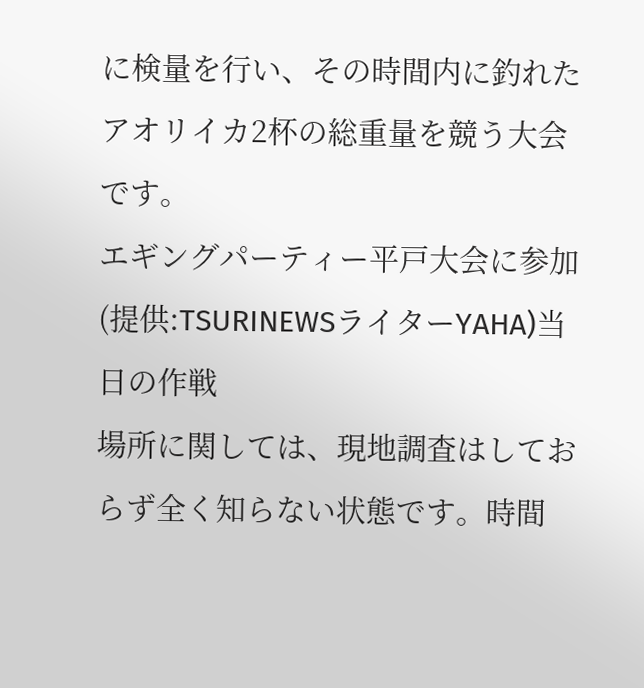に検量を行い、その時間内に釣れたアオリイカ2杯の総重量を競う大会です。
エギングパーティー平戸大会に参加(提供:TSURINEWSライターYAHA)当日の作戦
場所に関しては、現地調査はしておらず全く知らない状態です。時間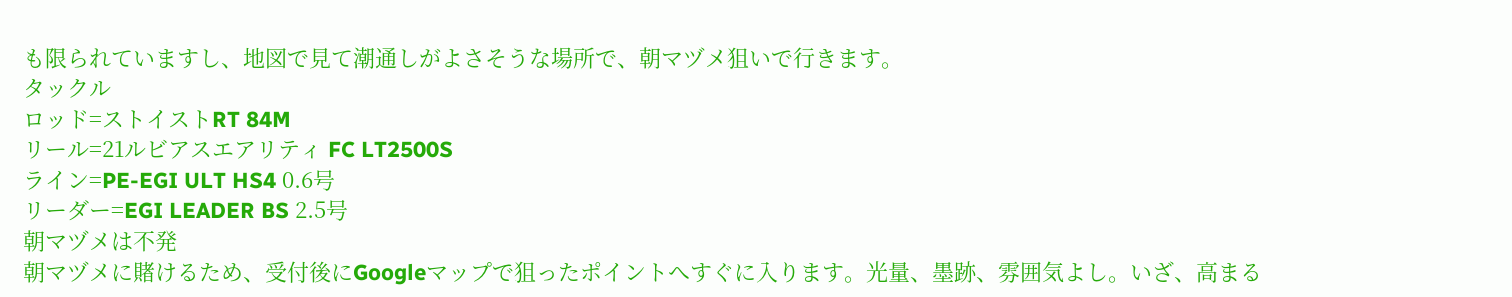も限られていますし、地図で見て潮通しがよさそうな場所で、朝マヅメ狙いで行きます。
タックル
ロッド=ストイストRT 84M
リール=21ルビアスエアリティ FC LT2500S
ライン=PE-EGI ULT HS4 0.6号
リーダー=EGI LEADER BS 2.5号
朝マヅメは不発
朝マヅメに賭けるため、受付後にGoogleマップで狙ったポイントへすぐに入ります。光量、墨跡、雰囲気よし。いざ、高まる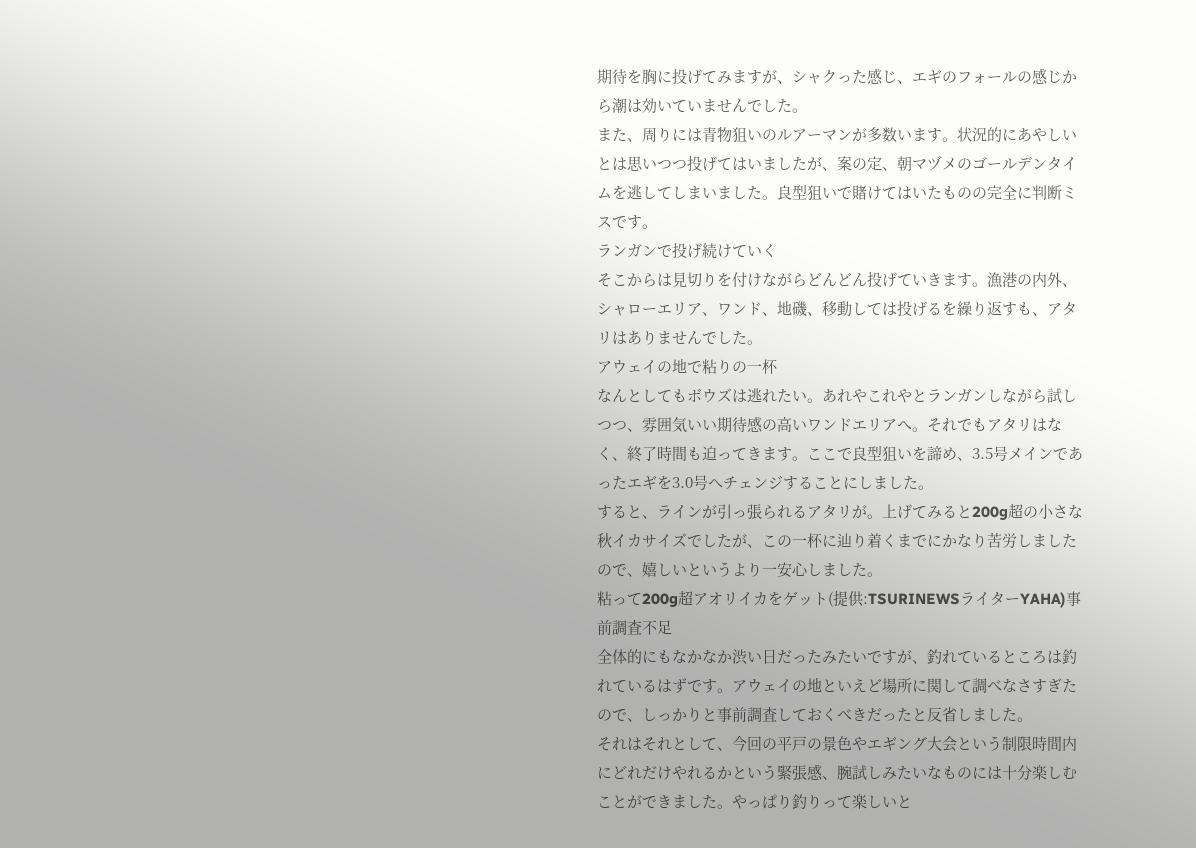期待を胸に投げてみますが、シャクった感じ、エギのフォールの感じから潮は効いていませんでした。
また、周りには青物狙いのルアーマンが多数います。状況的にあやしいとは思いつつ投げてはいましたが、案の定、朝マヅメのゴールデンタイムを逃してしまいました。良型狙いで賭けてはいたものの完全に判断ミスです。
ランガンで投げ続けていく
そこからは見切りを付けながらどんどん投げていきます。漁港の内外、シャローエリア、ワンド、地磯、移動しては投げるを繰り返すも、アタリはありませんでした。
アウェイの地で粘りの一杯
なんとしてもボウズは逃れたい。あれやこれやとランガンしながら試しつつ、雰囲気いい期待感の高いワンドエリアへ。それでもアタリはなく、終了時間も迫ってきます。ここで良型狙いを諦め、3.5号メインであったエギを3.0号へチェンジすることにしました。
すると、ラインが引っ張られるアタリが。上げてみると200g超の小さな秋イカサイズでしたが、この一杯に辿り着くまでにかなり苦労しましたので、嬉しいというより一安心しました。
粘って200g超アオリイカをゲット(提供:TSURINEWSライターYAHA)事前調査不足
全体的にもなかなか渋い日だったみたいですが、釣れているところは釣れているはずです。アウェイの地といえど場所に関して調べなさすぎたので、しっかりと事前調査しておくべきだったと反省しました。
それはそれとして、今回の平戸の景色やエギング大会という制限時間内にどれだけやれるかという緊張感、腕試しみたいなものには十分楽しむことができました。やっぱり釣りって楽しいと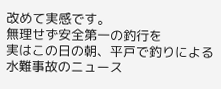改めて実感です。
無理せず安全第一の釣行を
実はこの日の朝、平戸で釣りによる水難事故のニュース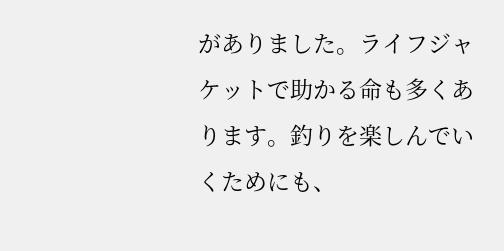がありました。ライフジャケットで助かる命も多くあります。釣りを楽しんでいくためにも、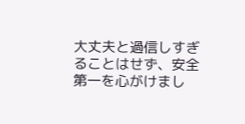大丈夫と過信しすぎることはせず、安全第一を心がけまし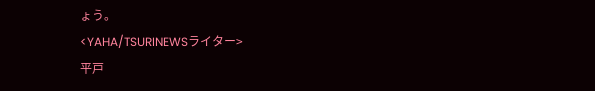ょう。
<YAHA/TSURINEWSライター>
平戸